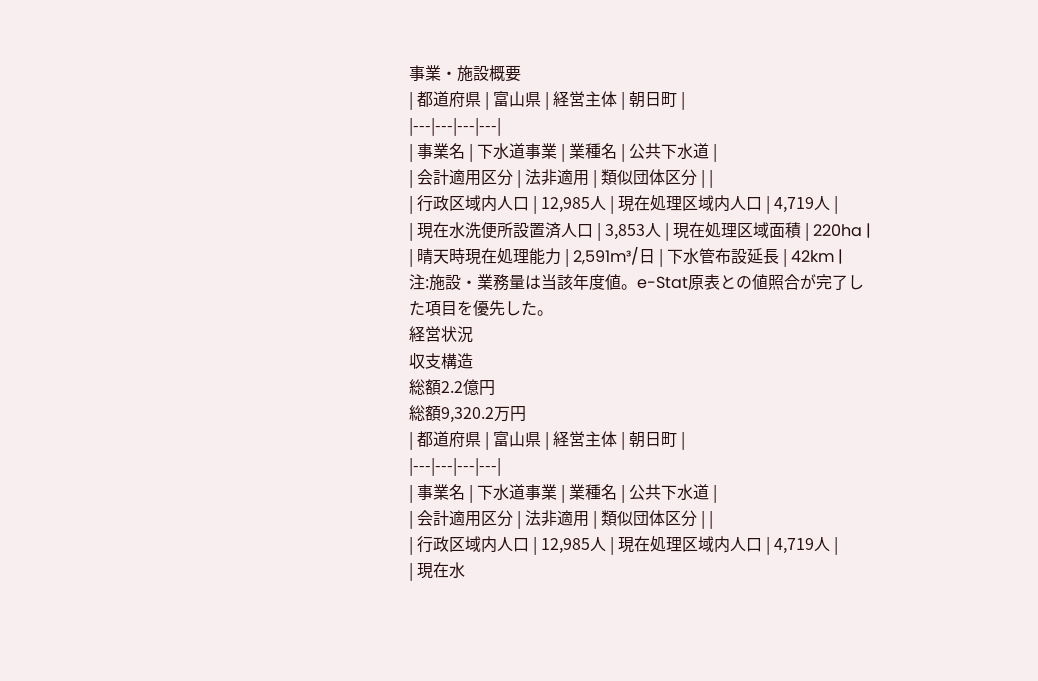事業・施設概要
| 都道府県 | 富山県 | 経営主体 | 朝日町 |
|---|---|---|---|
| 事業名 | 下水道事業 | 業種名 | 公共下水道 |
| 会計適用区分 | 法非適用 | 類似団体区分 | |
| 行政区域内人口 | 12,985人 | 現在処理区域内人口 | 4,719人 |
| 現在水洗便所設置済人口 | 3,853人 | 現在処理区域面積 | 220ha |
| 晴天時現在処理能力 | 2,591m³/日 | 下水管布設延長 | 42km |
注:施設・業務量は当該年度値。e-Stat原表との値照合が完了した項目を優先した。
経営状況
収支構造
総額2.2億円
総額9,320.2万円
| 都道府県 | 富山県 | 経営主体 | 朝日町 |
|---|---|---|---|
| 事業名 | 下水道事業 | 業種名 | 公共下水道 |
| 会計適用区分 | 法非適用 | 類似団体区分 | |
| 行政区域内人口 | 12,985人 | 現在処理区域内人口 | 4,719人 |
| 現在水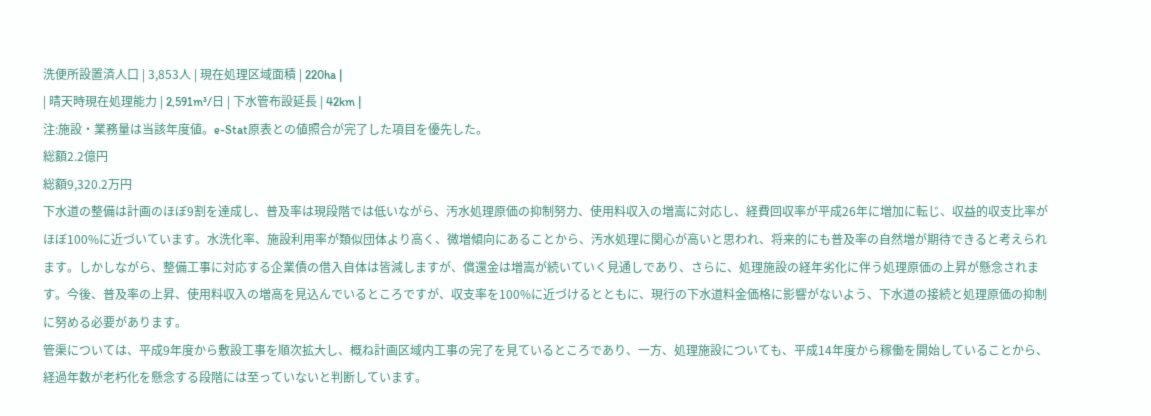洗便所設置済人口 | 3,853人 | 現在処理区域面積 | 220ha |
| 晴天時現在処理能力 | 2,591m³/日 | 下水管布設延長 | 42km |
注:施設・業務量は当該年度値。e-Stat原表との値照合が完了した項目を優先した。
総額2.2億円
総額9,320.2万円
下水道の整備は計画のほぼ9割を達成し、普及率は現段階では低いながら、汚水処理原価の抑制努力、使用料収入の増嵩に対応し、経費回収率が平成26年に増加に転じ、収益的収支比率がほぼ100%に近づいています。水洗化率、施設利用率が類似団体より高く、微増傾向にあることから、汚水処理に関心が高いと思われ、将来的にも普及率の自然増が期待できると考えられます。しかしながら、整備工事に対応する企業債の借入自体は皆減しますが、償還金は増嵩が続いていく見通しであり、さらに、処理施設の経年劣化に伴う処理原価の上昇が懸念されます。今後、普及率の上昇、使用料収入の増高を見込んでいるところですが、収支率を100%に近づけるとともに、現行の下水道料金価格に影響がないよう、下水道の接続と処理原価の抑制に努める必要があります。
管渠については、平成9年度から敷設工事を順次拡大し、概ね計画区域内工事の完了を見ているところであり、一方、処理施設についても、平成14年度から稼働を開始していることから、経過年数が老朽化を懸念する段階には至っていないと判断しています。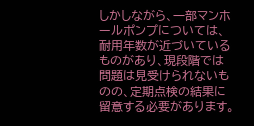しかしながら、一部マンホールポンプについては、耐用年数が近づいているものがあり、現段階では問題は見受けられないものの、定期点検の結果に留意する必要があります。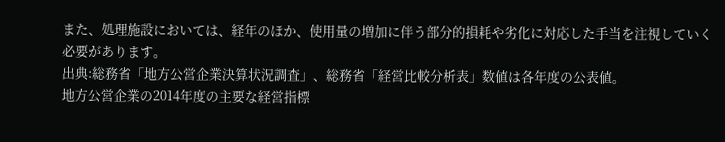また、処理施設においては、経年のほか、使用量の増加に伴う部分的損耗や劣化に対応した手当を注視していく必要があります。
出典:総務省「地方公営企業決算状況調査」、総務省「経営比較分析表」数値は各年度の公表値。
地方公営企業の2014年度の主要な経営指標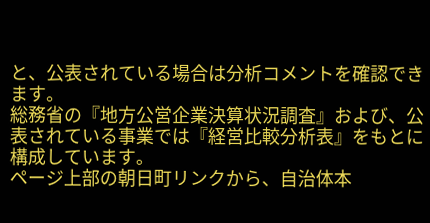と、公表されている場合は分析コメントを確認できます。
総務省の『地方公営企業決算状況調査』および、公表されている事業では『経営比較分析表』をもとに構成しています。
ページ上部の朝日町リンクから、自治体本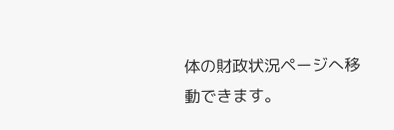体の財政状況ページへ移動できます。